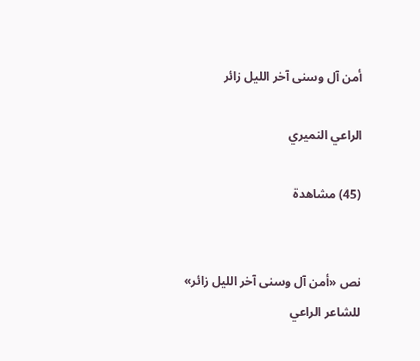أمن آل وسنى آخر الليل زائر

الراعي النميري

(45) مشاهدة


نص «أمن آل وسنى آخر الليل زائر» للشاعر الراعي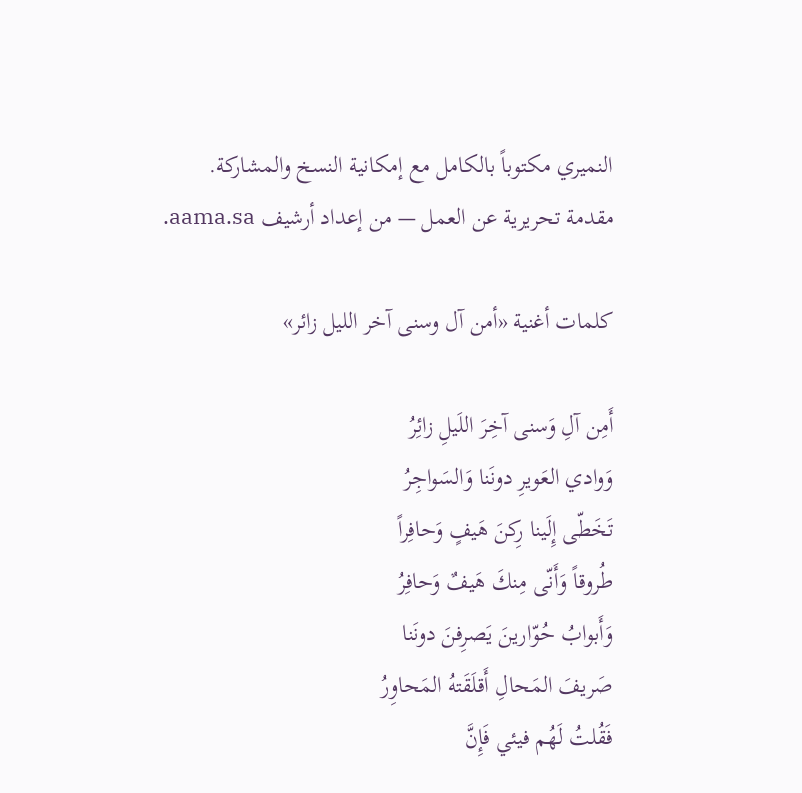النميري مكتوباً بالكامل مع إمكانية النسخ والمشاركة.
مقدمة تحريرية عن العمل — من إعداد أرشيف aama.sa.

كلمات أغنية «أمن آل وسنى آخر الليل زائر»

أَمِن آلِ وَسنى آخِرَ اللَيلِ زائِرُ
وَوادي العَويرِ دونَنا وَالسَواجِرُ
تَخَطّى إِلَينا رِكنَ هَيفٍ وَحافِراً
طُروقاً وَأَنّى مِنكَ هَيفٌ وَحافِرُ
وَأَبوابُ حُوّارينَ يَصرِفنَ دونَنا
صَريفَ المَحالِ أَقلَقَتهُ المَحاوِرُ
فَقُلتُ لَهُم فيئي فَإِنَّ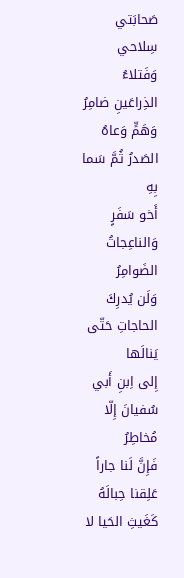صَحابَتي
سِلاحي وَفَتلاءُ الذِراعَينِ ضامِرُ
وَهَمٍّ وَعاهُ الصَدرُ ثُمَّ سَما بِهِ
أَخو سَفَرٍ وَالناعِجاتُ الضَوامِرُ
وَلَن يُدرِكَ الحاجاتِ حَتّى يَنالَها
إِلى اِبنِ أَبي سُفيانَ إِلّا مُخاطِرُ
فَإِنَّ لَنا جاراً عَلِقنا حِبالَهُ
كَغَيثِ الحَيا لا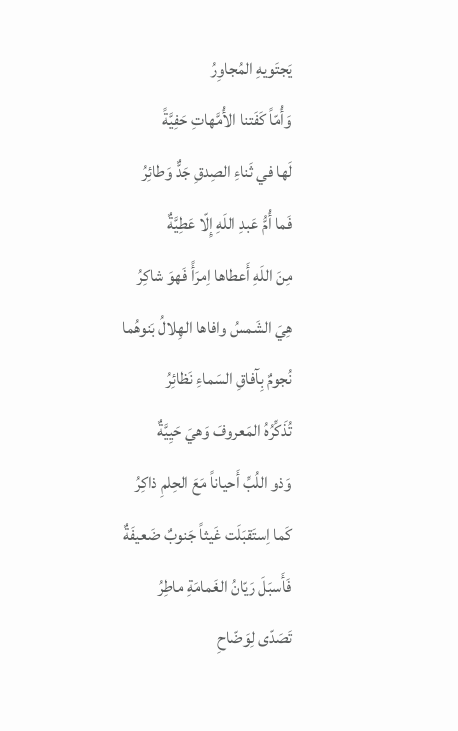يَجتَويهِ المُجاوِرُ
وَأُمّاً كَفَتنا الأُمَّهاتِ حَفِيَّةً
لَها في ثَناءِ الصِدقِ جَدٌّ وَطائِرُ
فَما أُمُّ عَبدِ اللَهِ إِلّا عَطِيَّةٌ
مِنَ اللَهِ أَعطاها اِمرَأً فَهوَ شاكِرُ
هِيَ الشَمسُ وافاها الهِلالُ بَنوهُما
نُجومٌ بِآفاقِ السَماءِ نَظائِرُ
تُذَكِّرُهُ المَعروفَ وَهيَ حَيِيَّةٌ
وَذو اللُبِّ أَحياناً مَعَ الحِلمِ ذاكِرُ
كَما اِستَقبَلَت غَيثاً جَنوبٌ ضَعيفَةٌ
فَأَسبَلَ رَيّانُ الغَمامَةِ ماطِرُ
تَصَدّى لِوَضّاحِ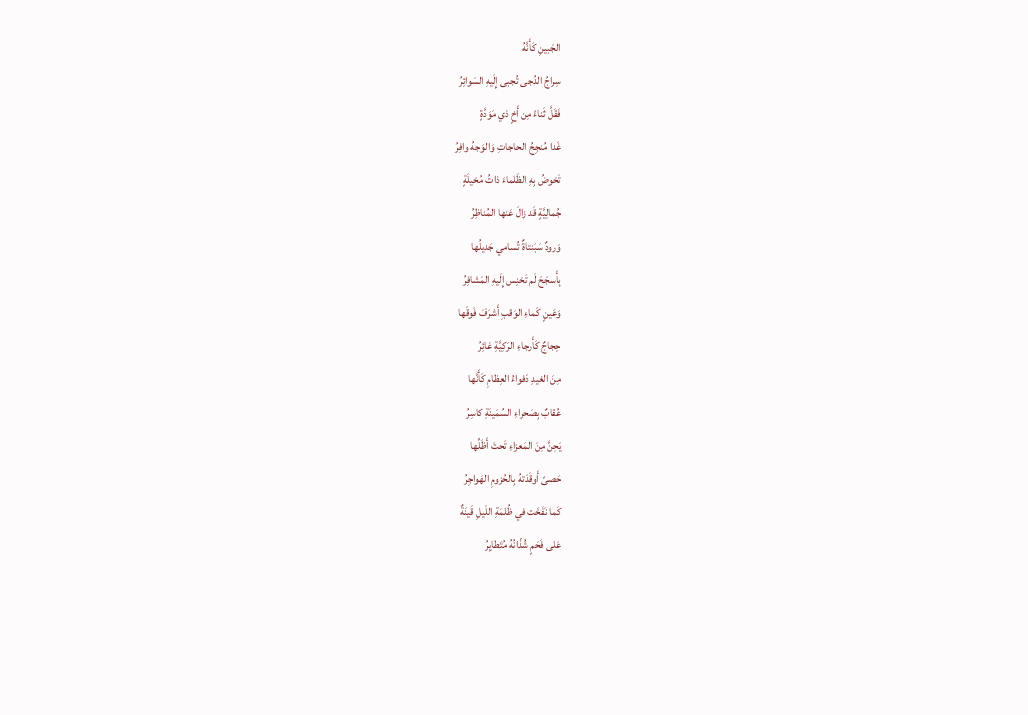الجَبينِ كَأَنَّهُ
سِراجُ الدُجى تُجبى إِلَيهِ السَوائِرُ
فَقَلَّ ثَناءً مِن أَخٍ ذي مَوَدَّةٍ
غَدا مُنجِحُ الحاجاتِ وَالوَجهُ وافِرُ
تَخوضُ بِهِ الظَلماءَ ذاتُ مُخيلَةٍ
جُمالِيَّةٍ قَد زالَ عَنها المُناظِرُ
وَرودٌ سَبَنتاةٌ تُسامي جَديلُها
بِأَسجَحَ لَم تَخنِس إِلَيهِ المَشافِرُ
وَعَينٍ كَماءِ الوَقبِ أَشرَفَ فَوقَها
حِجاجٌ كَأَرجاءِ الرَكِيَّةِ غائِرُ
مِنَ الغيدِ دَفواءُ العِظامِ كَأَنَّها
عُقابٌ بِصَحراءِ السُمَينَةِ كاسِرُ
يَحِنَّ مِنَ المَعزاءِ تَحتَ أَظَلِّها
حَصىً أَوقَدَتهُ بِالحُزومِ الهَواجِرُ
كَما نَفَخَت في ظُلمَةِ اللَيلِ قَينَةٌ
عَلى فَحَمٍ شُذّانُهُ مُتَطايِرُ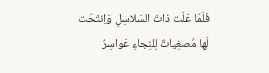فَلَمّا عَلَت ذاتَ السَلاسِلِ وَاِنتَحَت
لَها مُصغِياتٌ لِلنِجاءِ عَواسِرُ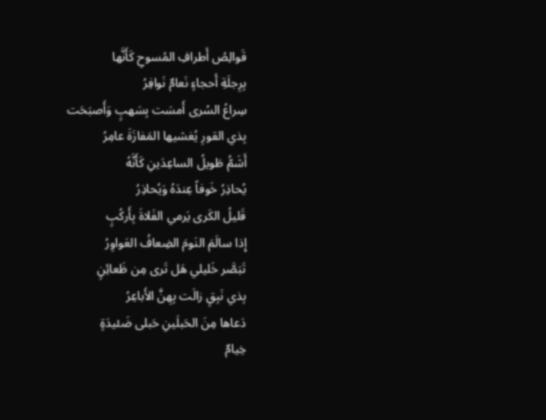قَوالِصُ أَطرافِ المُسوحِ كَأَنَّها
بِرِجلَةِ أَحجاءٍ نَعامٌ نَوافِرُ
سِراعُ السُرى أَمسَت بِسَهبٍ وَأَصبَحَت
بِذي القورِ يُغشيها المَفازَةَ عامِرُ
أَشَمُّ طَويلُ الساعِدَينِ كَأَنَّهُ
يُحاذِرُ خَوفاً عِندَهُ وَيُحاذِرُ
قَليلُ الكَرى يَرمي الفَلاةَ بِأَركُبٍ
إِذا سالَمَ النَومَ الضِعافُ العَواوِرُ
تَبَصَّر خَليلي هَل تَرى مِن ظَعائِنٍ
بِذي نَبِقٍ زالَت بِهِنَّ الأَباعِرُ
دَعاها مِنَ الحَبلَينِ حَبلى ضَئيدَةٍ
خِيامٌ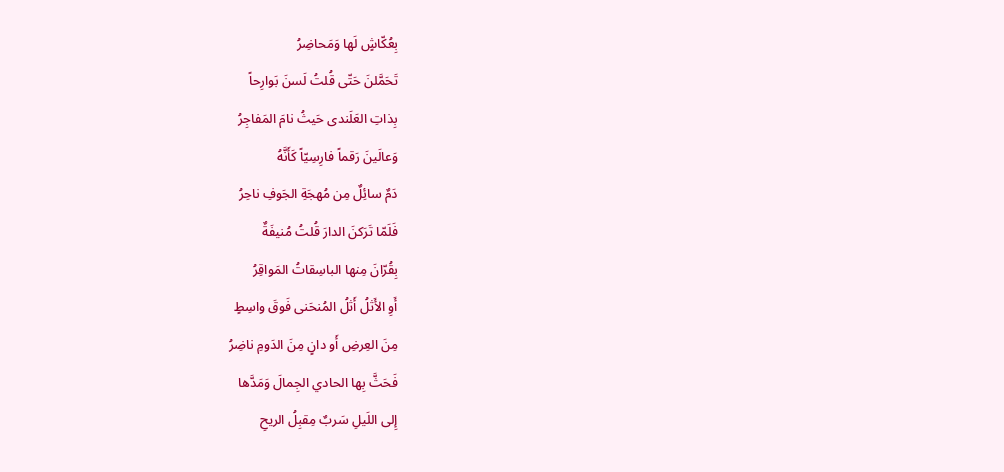بِعُكّاشٍ لَها وَمَحاضِرُ
تَحَمَّلنَ حَتّى قُلتُ لَسنَ بَوارِحاً
بِذاتِ العَلَندى حَيثُ نامَ المَفاجِرُ
وَعالَينَ رَقماً فارِسِيّاً كَأَنَّهُ
دَمٌ سائِلٌ مِن مُهجَةِ الجَوفِ ناحِرُ
فَلَمّا تَرَكنَ الدارَ قُلتُ مُنيفَةٌ
بِقُرّانَ مِنها الباسِقاتُ المَواقِرُ
أَوِ الأَثلُ أَثلُ المُنحَنى فَوقَ واسِطٍ
مِنَ العِرضِ أَو دانٍ مِنَ الدَومِ ناضِرُ
فَحَثَّ بِها الحادي الجِمالَ وَمَدَّها
إِلى اللَيلِ سَربٌ مِقبِلُ الريحِ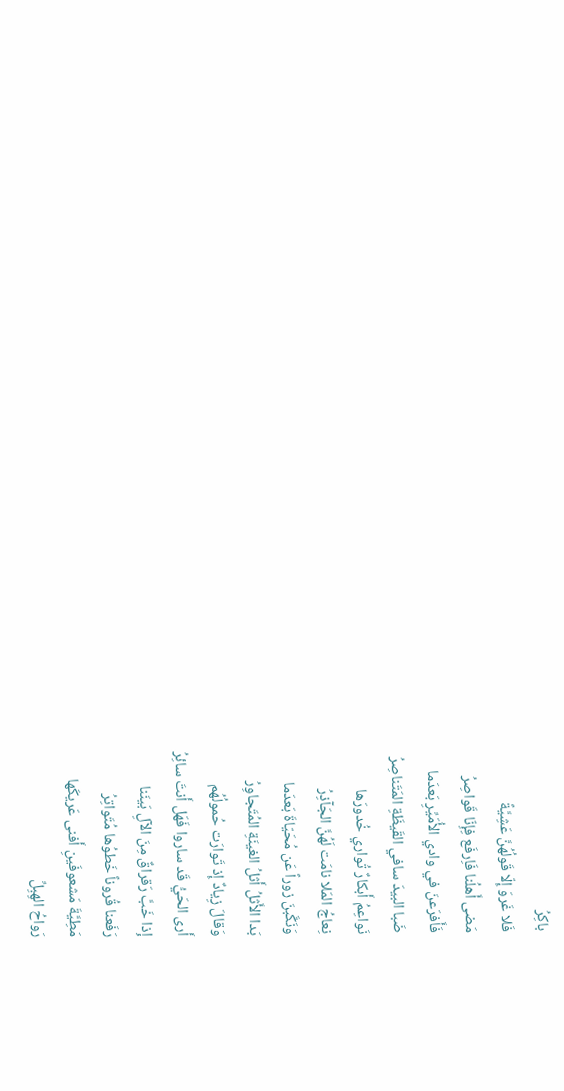باكِرُ
فَلا غَروَ إِلّا قَولُهُنَّ عَشِيَّةً
مَضى أَهلُنا فَاِرفَع فِإِنّا قَواصِرُ
فَأَفرَعنَ في وادي الأُمَيِّرِ بَعدَما
ضَبا البيدَ سافي القَيظَةِ المَتَناصِرُ
نَواعِمُ أَبكارٌ تُواري خُدورَها
نِعاجُ المَلا نامَت لَهُنَّ الجَآذِرُ
وَنَكَّبنَ زوراً عَن مُحَيّاةَ بَعدَما
بَدا الأَثلُ أَثلُ الغينَةِ المُتَجاوِرُ
وَقالَ زِيادٌ إِذ تَوارَت حُمولُهُم
أَرى الحَيُّ قَد ساروا فَهَل أَنتَ سائِرُ
إِذا خَبَّ رَقراقٌ مِنَ الآلِ بَينَنا
رَفَعنا قُروناً خَطوُها مُتَواتِرُ
مَطِيَّةَ مَشعوفَينِ أَفنى عَريكَها
رَواحُ الهِبِلِّ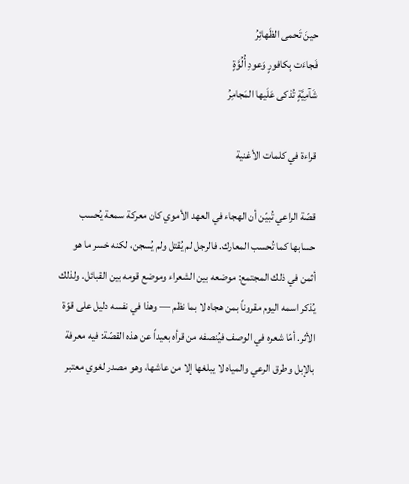حينَ تَحمى الظَهائِرُ
فَجاءَت بِكافورٍ وَعودِ أُلُوَّةٍ
شَآمِيَّةٍ تُذكى عَلَيها المَجامِرُ

قراءة في كلمات الأغنية

قصّة الراعي تُبيّن أن الهجاء في العهد الأموي كان معركة سمعة يُحسب حسابها كما تُحسب المعارك. فالرجل لم يُقتل ولم يُسجن، لكنه خسر ما هو أثمن في ذلك المجتمع: موضعه بين الشعراء وموضع قومه بين القبائل. ولذلك يُذكر اسمه اليوم مقروناً بمن هجاه لا بما نظم — وهذا في نفسه دليل على قوّة الأثر. أمّا شعره في الوصف فيُنصفه من قرأه بعيداً عن هذه القصّة: فيه معرفة بالإبل وطرق الرعي والمياه لا يبلغها إلا من عاشها، وهو مصدر لغوي معتبر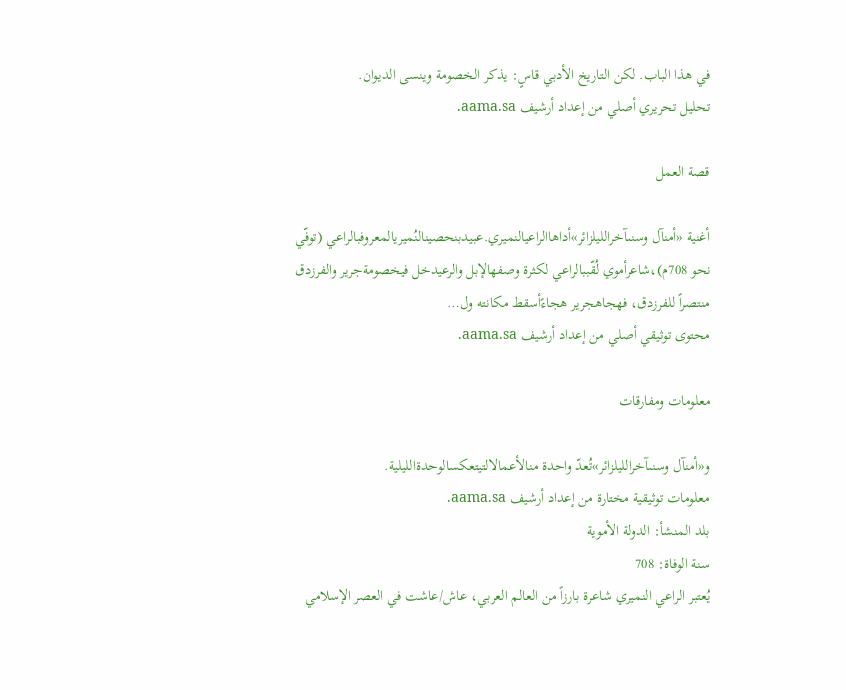في هذا الباب. لكن التاريخ الأدبي قاسٍ: يذكر الخصومة وينسى الديوان.
تحليل تحريري أصلي من إعداد أرشيف aama.sa.

قصة العمل

أغنية «أمنآل وسنىآخرالليلزائر»أداهاالراعيالنميري.عبيدبنحصينالنُميريالمعروفبالراعي (توفّي نحو 708م)،شاعرأموي لُقّببالراعي لكثرة وصفهالإبل والرعيدخل فيخصومةجرير والفرزدق منتصراً للفرزدق، فهجاهجرير هجاءًأسقط مكانته ول…
محتوى توثيقي أصلي من إعداد أرشيف aama.sa.

معلومات ومفارقات

و«أمنآل وسنىآخرالليلزائر»تُعدّ واحدة منالأعمالالتيتعكسالوحدةالليلية.
معلومات توثيقية مختارة من إعداد أرشيف aama.sa.
بلد المنشأ: الدولة الأموية
سنة الوفاة: 708
يُعتبر الراعي النميري شاعرة بارزاً من العالم العربي، عاش/عاشت في العصر الإسلامي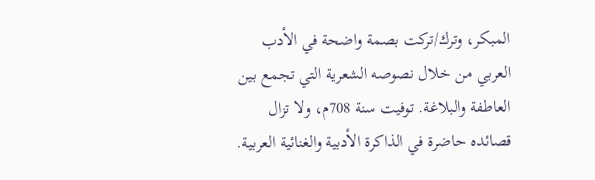المبكر، وترك/تركت بصمة واضحة في الأدب العربي من خلال نصوصه الشعرية التي تجمع بين العاطفة والبلاغة. توفيت سنة 708م، ولا تزال قصائده حاضرة في الذاكرة الأدبية والغنائية العربية.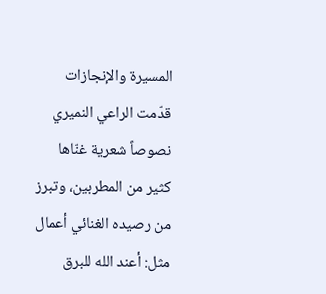المسيرة والإنجازات
قدّمت الراعي النميري نصوصاً شعرية غنّاها كثير من المطربين، وتبرز من رصيده الغنائي أعمال مثل: أعند الله للبرق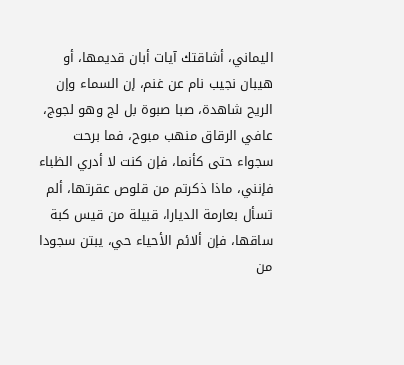اليماني، أشاقتك آيات أبان قديمها، أو هيبان نجيب نام عن غنم، إن السماء وإن الريح شاهدة، صبا صبوة بل لج وهو لجوج، عافي الرقاق منهب مبوح، فما برحت سجواء حتى كأنما، فإن كنت لا أدري الظباء فإنني، ماذا ذكرتم من قلوص عقرتها، ألم تسأل بعارمة الديارا، قبيلة من قيس كبة ساقها، فإن ألائم الأحياء حي، يبتن سجودا من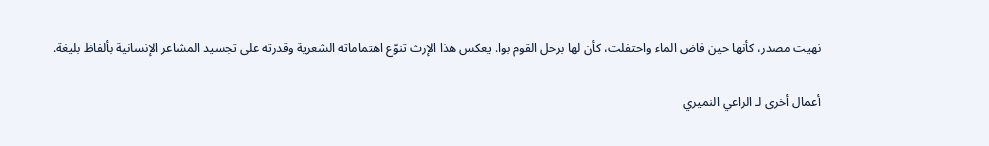نهيت مصدر، كأنها حين فاض الماء واحتفلت، كأن لها برحل القوم بوا. يعكس هذا الإرث تنوّع اهتماماته الشعرية وقدرته على تجسيد المشاعر الإنسانية بألفاظ بليغة.

أعمال أخرى لـ الراعي النميري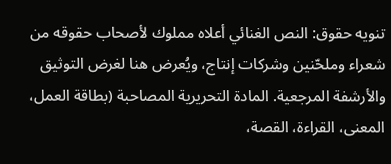تنويه حقوق: النص الغنائي أعلاه مملوك لأصحاب حقوقه من شعراء وملحّنين وشركات إنتاج، ويُعرض هنا لغرض التوثيق والأرشفة المرجعية. المادة التحريرية المصاحبة (بطاقة العمل، المعنى، القراءة، القصة،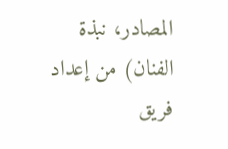المصادر، نبذة الفنان) من إعداد فريق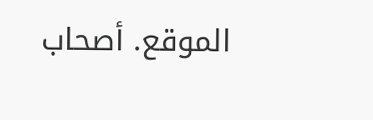الموقع. أصحاب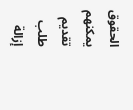الحقوق يمكنهم تقديم طلب إزالة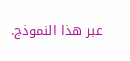عبر هذا النموذج.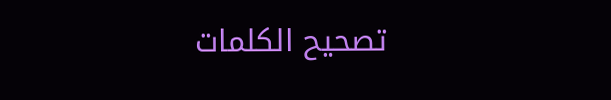تصحيح الكلمات